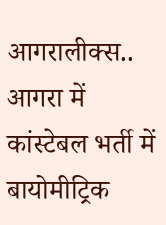आगरालीक्स.. आगरा में कांस्टेबल भर्ती में बायोमीट्रिक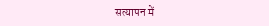सत्यापन में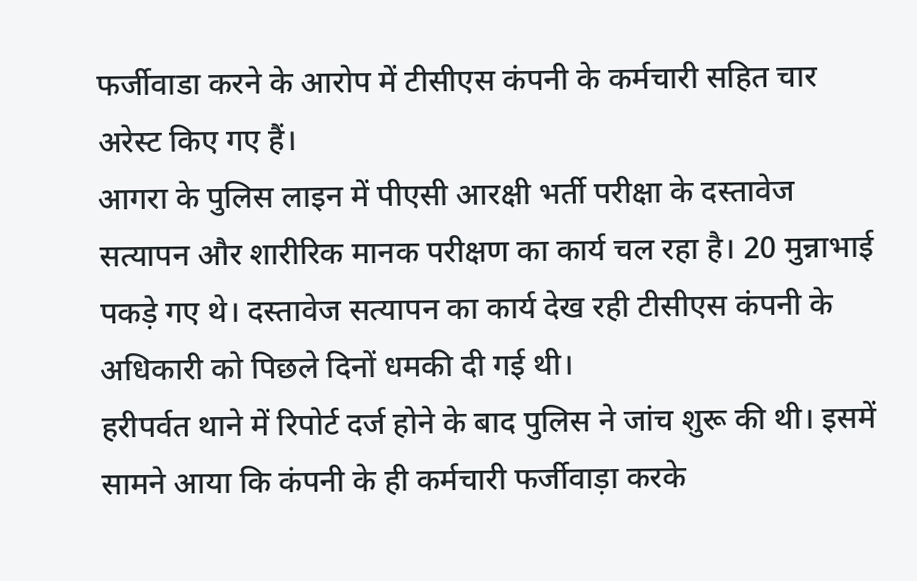फर्जीवाडा करने के आरोप में टीसीएस कंपनी के कर्मचारी सहित चार अरेस्ट किए गए हैं।
आगरा के पुलिस लाइन में पीएसी आरक्षी भर्ती परीक्षा के दस्तावेज सत्यापन और शारीरिक मानक परीक्षण का कार्य चल रहा है। 20 मुन्नाभाई पकड़े गए थे। दस्तावेज सत्यापन का कार्य देख रही टीसीएस कंपनी के अधिकारी को पिछले दिनों धमकी दी गई थी।
हरीपर्वत थाने में रिपोर्ट दर्ज होने के बाद पुलिस ने जांच शुरू की थी। इसमें सामने आया कि कंपनी के ही कर्मचारी फर्जीवाड़ा करके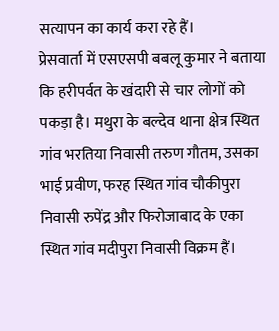सत्यापन का कार्य करा रहे हैं।
प्रेसवार्ता में एसएसपी बबलू कुमार ने बताया कि हरीपर्वत के खंदारी से चार लोगों को पकड़ा है। मथुरा के बल्देव थाना क्षेत्र स्थित गांव भरतिया निवासी तरुण गौतम, उसका भाई प्रवीण, फरह स्थित गांव चौकीपुरा निवासी रुपेंद्र और फिरोजाबाद के एका स्थित गांव मदीपुरा निवासी विक्रम हैं।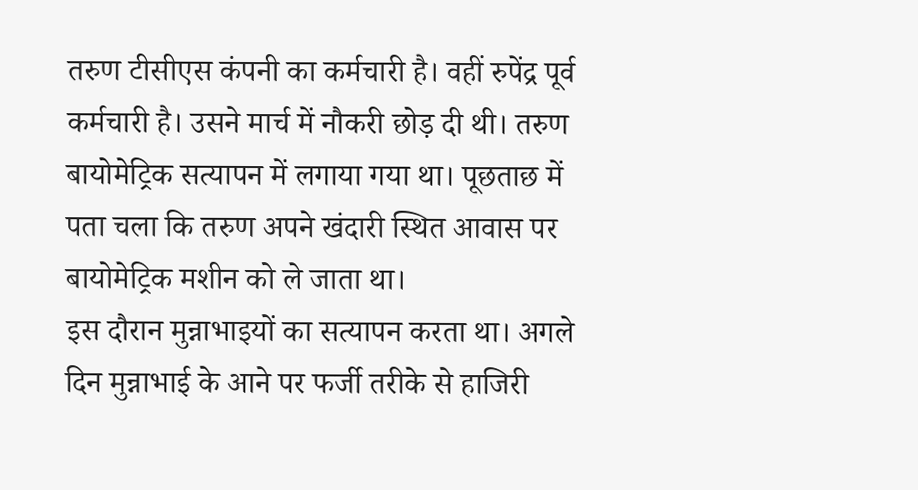तरुण टीसीएस कंपनी का कर्मचारी है। वहीं रुपेंद्र पूर्व कर्मचारी है। उसने मार्च में नौकरी छोड़ दी थी। तरुण बायोमेट्रिक सत्यापन में लगाया गया था। पूछताछ में पता चला कि तरुण अपने खंदारी स्थित आवास पर बायोमेट्रिक मशीन को ले जाता था।
इस दौरान मुन्नाभाइयों का सत्यापन करता था। अगले दिन मुन्नाभाई के आने पर फर्जी तरीके से हाजिरी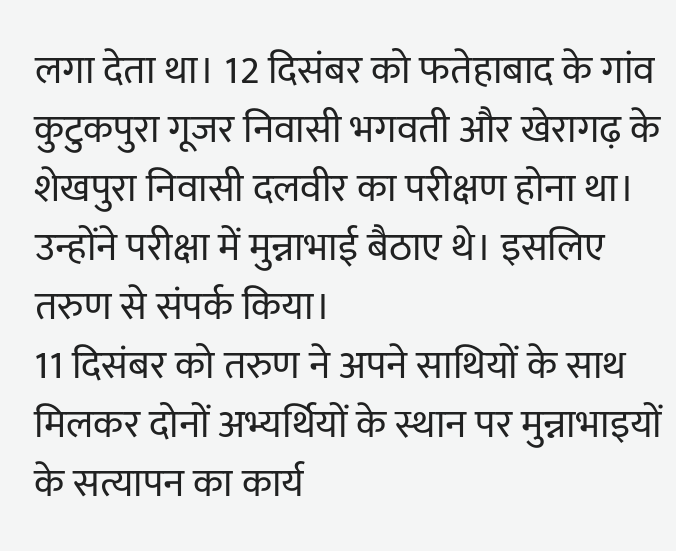लगा देता था। 12 दिसंबर को फतेहाबाद के गांव कुटुकपुरा गूजर निवासी भगवती और खेरागढ़ के शेखपुरा निवासी दलवीर का परीक्षण होना था। उन्होंने परीक्षा में मुन्नाभाई बैठाए थे। इसलिए तरुण से संपर्क किया।
11 दिसंबर को तरुण ने अपने साथियों के साथ मिलकर दोनों अभ्यर्थियों के स्थान पर मुन्नाभाइयों के सत्यापन का कार्य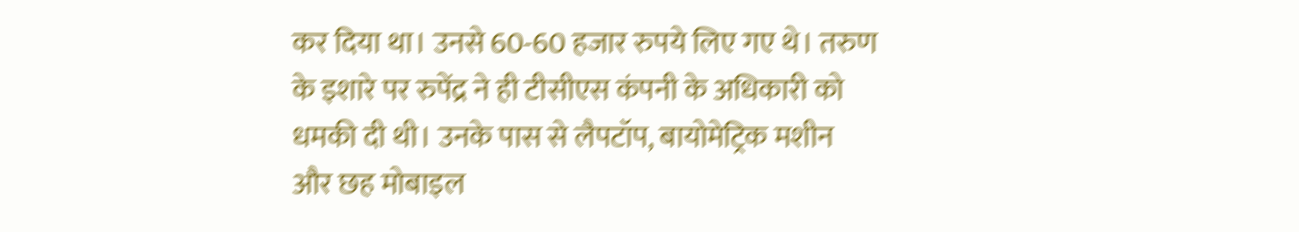कर दिया था। उनसे 60-60 हजार रुपये लिए गए थे। तरुण के इशारे पर रुपेंद्र ने ही टीसीएस कंपनी के अधिकारी को धमकी दी थी। उनके पास से लैपटॉप, बायोमेट्रिक मशीन और छह मोबाइल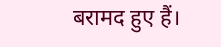बरामद हुए हैं।